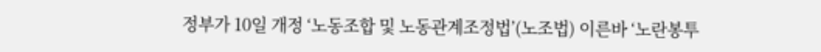정부가 10일 개정 ‘노동조합 및 노동관계조정법’(노조법) 이른바 ‘노란봉투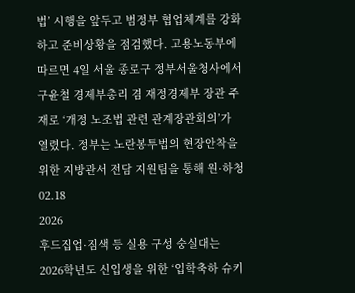법’ 시행을 앞두고 범정부 협업체계를 강화하고 준비상황을 점검했다. 고용노동부에 따르면 4일 서울 종로구 정부서울청사에서 구윤철 경제부총리 겸 재정경제부 장관 주재로 ‘개정 노조법 관련 관계장관회의’가 열렸다. 정부는 노란봉투법의 현장안착을 위한 지방관서 전담 지원팀을 통해 원·하청
02.18
2026
후드집업·짐색 등 실용 구성 숭실대는 2026학년도 신입생을 위한 ‘입학축하 슈키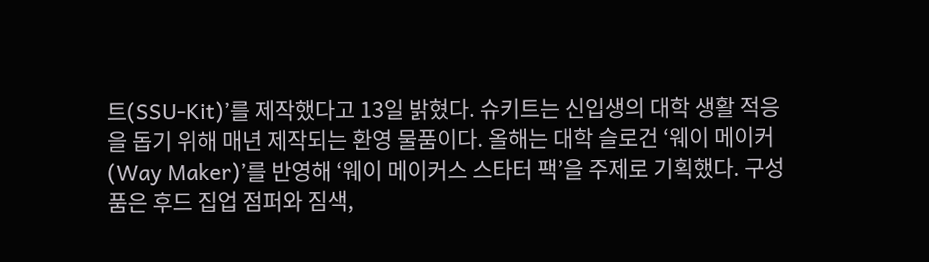트(SSU-Kit)’를 제작했다고 13일 밝혔다. 슈키트는 신입생의 대학 생활 적응을 돕기 위해 매년 제작되는 환영 물품이다. 올해는 대학 슬로건 ‘웨이 메이커(Way Maker)’를 반영해 ‘웨이 메이커스 스타터 팩’을 주제로 기획했다. 구성품은 후드 집업 점퍼와 짐색,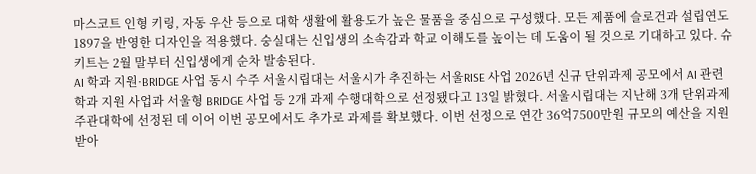마스코트 인형 키링, 자동 우산 등으로 대학 생활에 활용도가 높은 물품을 중심으로 구성했다. 모든 제품에 슬로건과 설립연도 1897을 반영한 디자인을 적용했다. 숭실대는 신입생의 소속감과 학교 이해도를 높이는 데 도움이 될 것으로 기대하고 있다. 슈키트는 2월 말부터 신입생에게 순차 발송된다.
AI 학과 지원·BRIDGE 사업 동시 수주 서울시립대는 서울시가 추진하는 서울RISE 사업 2026년 신규 단위과제 공모에서 AI 관련 학과 지원 사업과 서울형 BRIDGE 사업 등 2개 과제 수행대학으로 선정됐다고 13일 밝혔다. 서울시립대는 지난해 3개 단위과제 주관대학에 선정된 데 이어 이번 공모에서도 추가로 과제를 확보했다. 이번 선정으로 연간 36억7500만원 규모의 예산을 지원받아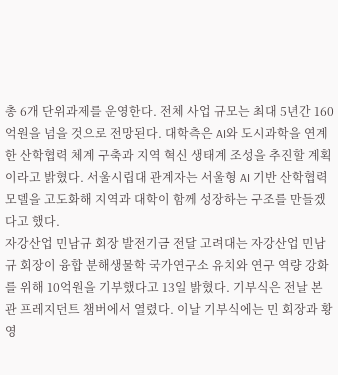총 6개 단위과제를 운영한다. 전체 사업 규모는 최대 5년간 160억원을 넘을 것으로 전망된다. 대학측은 AI와 도시과학을 연계한 산학협력 체계 구축과 지역 혁신 생태계 조성을 추진할 계획이라고 밝혔다. 서울시립대 관계자는 서울형 AI 기반 산학협력 모델을 고도화해 지역과 대학이 함께 성장하는 구조를 만들겠다고 했다.
자강산업 민남규 회장 발전기금 전달 고려대는 자강산업 민남규 회장이 융합 분해생물학 국가연구소 유치와 연구 역량 강화를 위해 10억원을 기부했다고 13일 밝혔다. 기부식은 전날 본관 프레지던트 챔버에서 열렸다. 이날 기부식에는 민 회장과 황영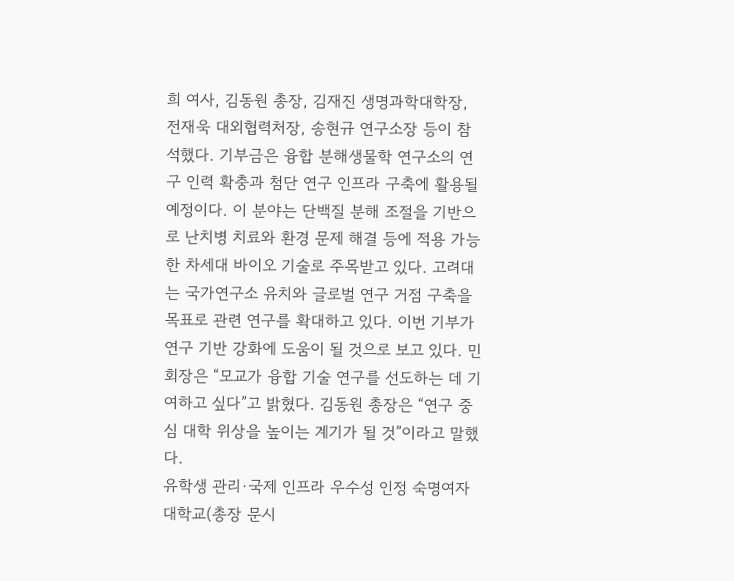희 여사, 김동원 총장, 김재진 생명과학대학장, 전재욱 대외협력처장, 송현규 연구소장 등이 참석했다. 기부금은 융합 분해생물학 연구소의 연구 인력 확충과 첨단 연구 인프라 구축에 활용될 예정이다. 이 분야는 단백질 분해 조절을 기반으로 난치병 치료와 환경 문제 해결 등에 적용 가능한 차세대 바이오 기술로 주목받고 있다. 고려대는 국가연구소 유치와 글로벌 연구 거점 구축을 목표로 관련 연구를 확대하고 있다. 이번 기부가 연구 기반 강화에 도움이 될 것으로 보고 있다. 민 회장은 “모교가 융합 기술 연구를 선도하는 데 기여하고 싶다”고 밝혔다. 김동원 총장은 “연구 중심 대학 위상을 높이는 계기가 될 것”이라고 말했다.
유학생 관리·국제 인프라 우수성 인정 숙명여자대학교(총장 문시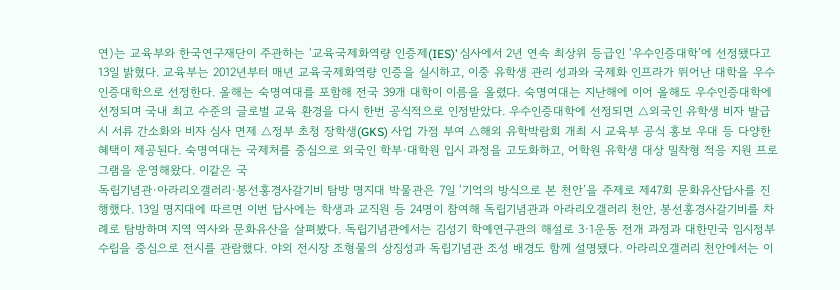연)는 교육부와 한국연구재단이 주관하는 ‘교육국제화역량 인증제(IES)’ 심사에서 2년 연속 최상위 등급인 ‘우수인증대학’에 선정됐다고 13일 밝혔다. 교육부는 2012년부터 매년 교육국제화역량 인증을 실시하고, 이중 유학생 관리 성과와 국제화 인프라가 뛰어난 대학을 우수인증대학으로 선정한다. 올해는 숙명여대를 포함해 전국 39개 대학이 이름을 올렸다. 숙명여대는 지난해에 이어 올해도 우수인증대학에 선정되며 국내 최고 수준의 글로벌 교육 환경을 다시 한번 공식적으로 인정받았다. 우수인증대학에 선정되면 △외국인 유학생 비자 발급 시 서류 간소화와 비자 심사 면제 △정부 초청 장학생(GKS) 사업 가점 부여 △해외 유학박람회 개최 시 교육부 공식 홍보 우대 등 다양한 혜택이 제공된다. 숙명여대는 국제처를 중심으로 외국인 학부·대학원 입시 과정을 고도화하고, 어학원 유학생 대상 밀착형 적응 지원 프로그램을 운영해왔다. 이같은 국
독립기념관·아라리오갤러리·봉선홍경사갈기비 탐방 명지대 박물관은 7일 ‘기억의 방식으로 본 천안’을 주제로 제47회 문화유산답사를 진행했다. 13일 명지대에 따르면 이번 답사에는 학생과 교직원 등 24명이 참여해 독립기념관과 아라리오갤러리 천안, 봉선홍경사갈기비를 차례로 탐방하며 지역 역사와 문화유산을 살펴봤다. 독립기념관에서는 김성기 학예연구관의 해설로 3·1운동 전개 과정과 대한민국 임시정부 수립을 중심으로 전시를 관람했다. 야외 전시장 조형물의 상징성과 독립기념관 조성 배경도 함께 설명됐다. 아라리오갤러리 천안에서는 이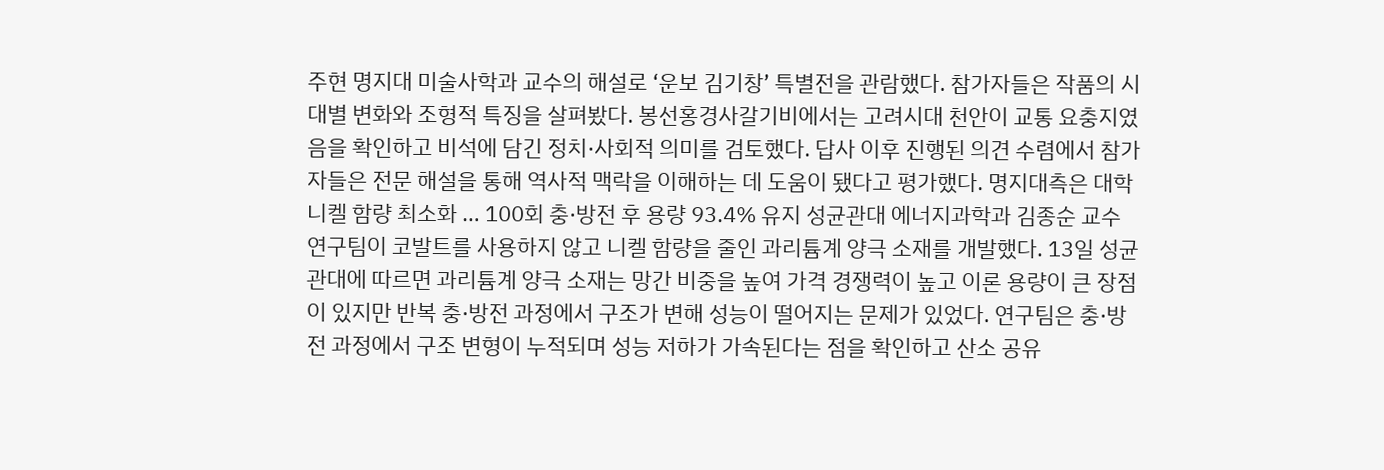주현 명지대 미술사학과 교수의 해설로 ‘운보 김기창’ 특별전을 관람했다. 참가자들은 작품의 시대별 변화와 조형적 특징을 살펴봤다. 봉선홍경사갈기비에서는 고려시대 천안이 교통 요충지였음을 확인하고 비석에 담긴 정치·사회적 의미를 검토했다. 답사 이후 진행된 의견 수렴에서 참가자들은 전문 해설을 통해 역사적 맥락을 이해하는 데 도움이 됐다고 평가했다. 명지대측은 대학
니켈 함량 최소화 … 100회 충·방전 후 용량 93.4% 유지 성균관대 에너지과학과 김종순 교수 연구팀이 코발트를 사용하지 않고 니켈 함량을 줄인 과리튬계 양극 소재를 개발했다. 13일 성균관대에 따르면 과리튬계 양극 소재는 망간 비중을 높여 가격 경쟁력이 높고 이론 용량이 큰 장점이 있지만 반복 충·방전 과정에서 구조가 변해 성능이 떨어지는 문제가 있었다. 연구팀은 충·방전 과정에서 구조 변형이 누적되며 성능 저하가 가속된다는 점을 확인하고 산소 공유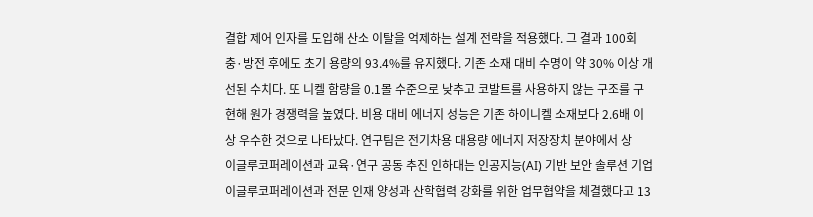결합 제어 인자를 도입해 산소 이탈을 억제하는 설계 전략을 적용했다. 그 결과 100회 충·방전 후에도 초기 용량의 93.4%를 유지했다. 기존 소재 대비 수명이 약 30% 이상 개선된 수치다. 또 니켈 함량을 0.1몰 수준으로 낮추고 코발트를 사용하지 않는 구조를 구현해 원가 경쟁력을 높였다. 비용 대비 에너지 성능은 기존 하이니켈 소재보다 2.6배 이상 우수한 것으로 나타났다. 연구팀은 전기차용 대용량 에너지 저장장치 분야에서 상
이글루코퍼레이션과 교육·연구 공동 추진 인하대는 인공지능(AI) 기반 보안 솔루션 기업 이글루코퍼레이션과 전문 인재 양성과 산학협력 강화를 위한 업무협약을 체결했다고 13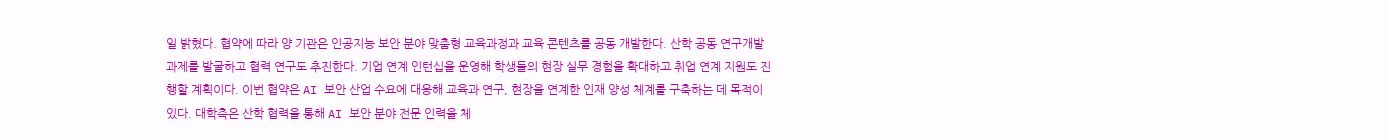일 밝혔다. 협약에 따라 양 기관은 인공지능 보안 분야 맞춤형 교육과정과 교육 콘텐츠를 공동 개발한다. 산학 공동 연구개발 과제를 발굴하고 협력 연구도 추진한다. 기업 연계 인턴십을 운영해 학생들의 현장 실무 경험을 확대하고 취업 연계 지원도 진행할 계획이다. 이번 협약은 AI 보안 산업 수요에 대응해 교육과 연구, 현장을 연계한 인재 양성 체계를 구축하는 데 목적이 있다. 대학측은 산학 협력을 통해 AI 보안 분야 전문 인력을 체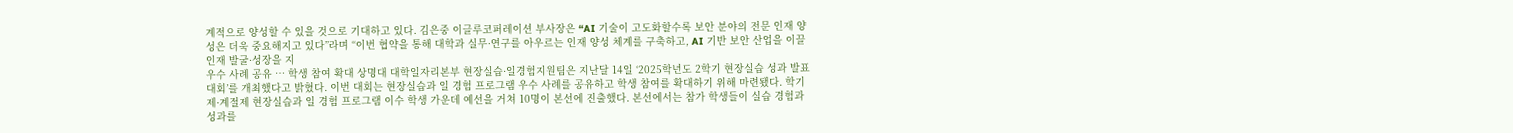계적으로 양성할 수 있을 것으로 기대하고 있다. 김은중 이글루코퍼레이션 부사장은 “AI 기술이 고도화할수록 보안 분야의 전문 인재 양성은 더욱 중요해지고 있다”라며 “이번 협약을 통해 대학과 실무·연구를 아우르는 인재 양성 체계를 구축하고, AI 기반 보안 산업을 이끌 인재 발굴·성장을 지
우수 사례 공유 … 학생 참여 확대 상명대 대학일자리본부 현장실습·일경험지원팀은 지난달 14일 ‘2025학년도 2학기 현장실습 성과 발표대회’를 개최했다고 밝혔다. 이번 대회는 현장실습과 일 경험 프로그램 우수 사례를 공유하고 학생 참여를 확대하기 위해 마련됐다. 학기제·계절제 현장실습과 일 경험 프로그램 이수 학생 가운데 예선을 거쳐 10명이 본선에 진출했다. 본선에서는 참가 학생들이 실습 경험과 성과를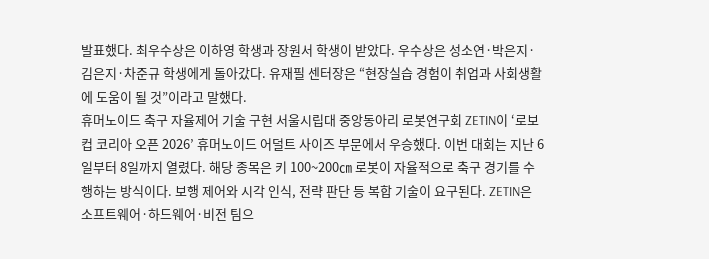발표했다. 최우수상은 이하영 학생과 장원서 학생이 받았다. 우수상은 성소연·박은지·김은지·차준규 학생에게 돌아갔다. 유재필 센터장은 “현장실습 경험이 취업과 사회생활에 도움이 될 것”이라고 말했다.
휴머노이드 축구 자율제어 기술 구현 서울시립대 중앙동아리 로봇연구회 ZETIN이 ‘로보컵 코리아 오픈 2026’ 휴머노이드 어덜트 사이즈 부문에서 우승했다. 이번 대회는 지난 6일부터 8일까지 열렸다. 해당 종목은 키 100~200㎝ 로봇이 자율적으로 축구 경기를 수행하는 방식이다. 보행 제어와 시각 인식, 전략 판단 등 복합 기술이 요구된다. ZETIN은 소프트웨어·하드웨어·비전 팀으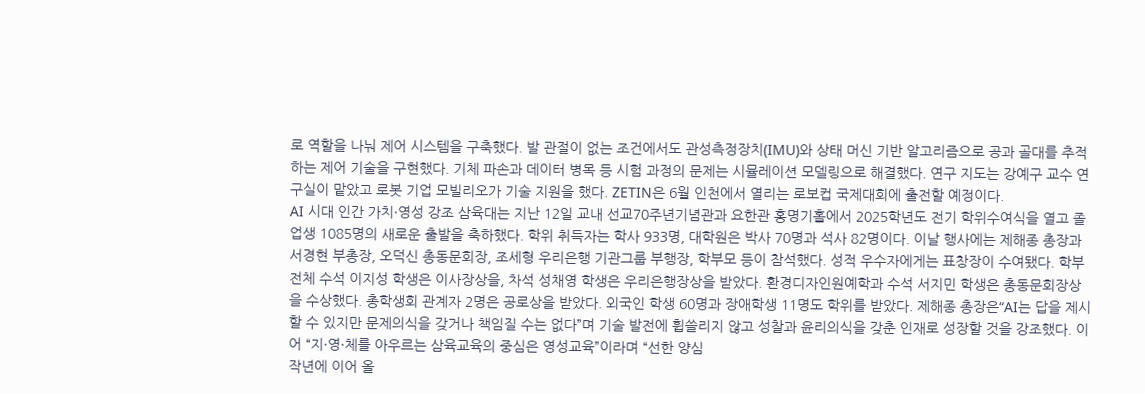로 역할을 나눠 제어 시스템을 구축했다. 발 관절이 없는 조건에서도 관성측정장치(IMU)와 상태 머신 기반 알고리즘으로 공과 골대를 추적하는 제어 기술을 구현했다. 기체 파손과 데이터 병목 등 시험 과정의 문제는 시뮬레이션 모델링으로 해결했다. 연구 지도는 강예구 교수 연구실이 맡았고 로봇 기업 모빌리오가 기술 지원을 했다. ZETIN은 6월 인천에서 열리는 로보컵 국제대회에 출전할 예정이다.
AI 시대 인간 가치·영성 강조 삼육대는 지난 12일 교내 선교70주년기념관과 요한관 홍명기홀에서 2025학년도 전기 학위수여식을 열고 졸업생 1085명의 새로운 출발을 축하했다. 학위 취득자는 학사 933명, 대학원은 박사 70명과 석사 82명이다. 이날 행사에는 제해종 총장과 서경현 부총장, 오덕신 총동문회장, 조세형 우리은행 기관그룹 부행장, 학부모 등이 참석했다. 성적 우수자에게는 표창장이 수여됐다. 학부 전체 수석 이지성 학생은 이사장상을, 차석 성채영 학생은 우리은행장상을 받았다. 환경디자인원예학과 수석 서지민 학생은 총동문회장상을 수상했다. 총학생회 관계자 2명은 공로상을 받았다. 외국인 학생 60명과 장애학생 11명도 학위를 받았다. 제해종 총장은“AI는 답을 제시할 수 있지만 문제의식을 갖거나 책임질 수는 없다”며 기술 발전에 휩쓸리지 않고 성찰과 윤리의식을 갖춘 인재로 성장할 것을 강조했다. 이어 “지·영·체를 아우르는 삼육교육의 중심은 영성교육”이라며 “선한 양심
작년에 이어 올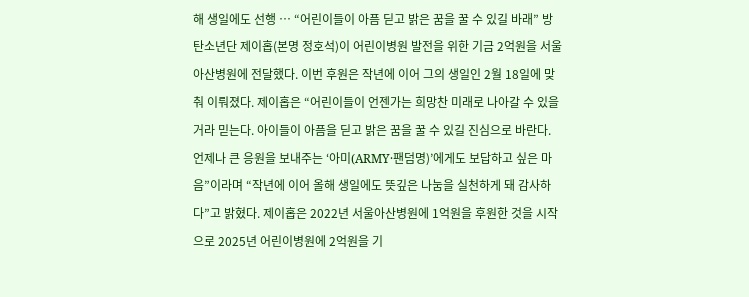해 생일에도 선행 … “어린이들이 아픔 딛고 밝은 꿈을 꿀 수 있길 바래” 방탄소년단 제이홉(본명 정호석)이 어린이병원 발전을 위한 기금 2억원을 서울아산병원에 전달했다. 이번 후원은 작년에 이어 그의 생일인 2월 18일에 맞춰 이뤄졌다. 제이홉은 “어린이들이 언젠가는 희망찬 미래로 나아갈 수 있을 거라 믿는다. 아이들이 아픔을 딛고 밝은 꿈을 꿀 수 있길 진심으로 바란다. 언제나 큰 응원을 보내주는 ‘아미(ARMY·팬덤명)’에게도 보답하고 싶은 마음”이라며 “작년에 이어 올해 생일에도 뜻깊은 나눔을 실천하게 돼 감사하다”고 밝혔다. 제이홉은 2022년 서울아산병원에 1억원을 후원한 것을 시작으로 2025년 어린이병원에 2억원을 기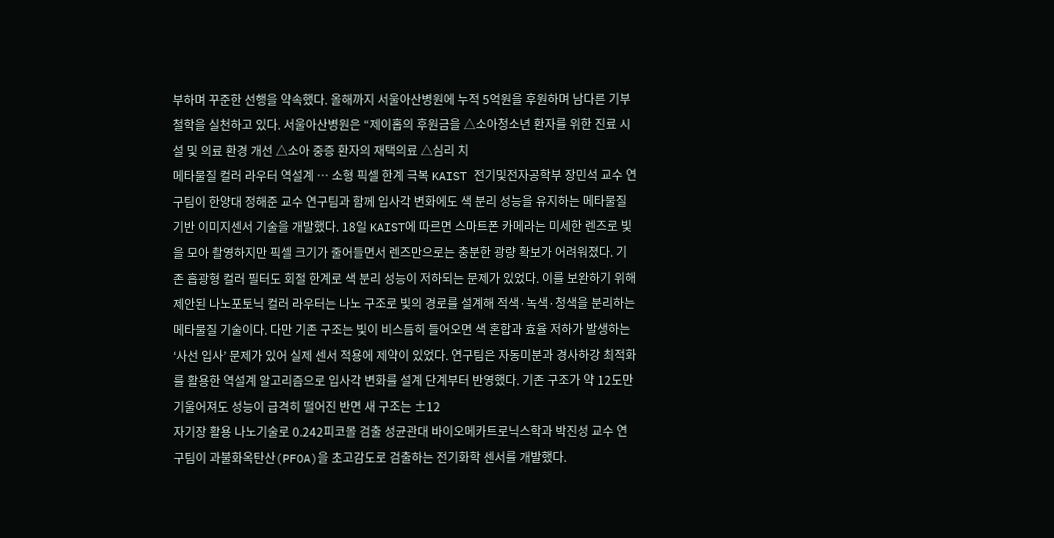부하며 꾸준한 선행을 약속했다. 올해까지 서울아산병원에 누적 5억원을 후원하며 남다른 기부 철학을 실천하고 있다. 서울아산병원은 “제이홉의 후원금을 △소아청소년 환자를 위한 진료 시설 및 의료 환경 개선 △소아 중증 환자의 재택의료 △심리 치
메타물질 컬러 라우터 역설계 … 소형 픽셀 한계 극복 KAIST 전기및전자공학부 장민석 교수 연구팀이 한양대 정해준 교수 연구팀과 함께 입사각 변화에도 색 분리 성능을 유지하는 메타물질 기반 이미지센서 기술을 개발했다. 18일 KAIST에 따르면 스마트폰 카메라는 미세한 렌즈로 빛을 모아 촬영하지만 픽셀 크기가 줄어들면서 렌즈만으로는 충분한 광량 확보가 어려워졌다. 기존 흡광형 컬러 필터도 회절 한계로 색 분리 성능이 저하되는 문제가 있었다. 이를 보완하기 위해 제안된 나노포토닉 컬러 라우터는 나노 구조로 빛의 경로를 설계해 적색·녹색·청색을 분리하는 메타물질 기술이다. 다만 기존 구조는 빛이 비스듬히 들어오면 색 혼합과 효율 저하가 발생하는 ‘사선 입사’ 문제가 있어 실제 센서 적용에 제약이 있었다. 연구팀은 자동미분과 경사하강 최적화를 활용한 역설계 알고리즘으로 입사각 변화를 설계 단계부터 반영했다. 기존 구조가 약 12도만 기울어져도 성능이 급격히 떨어진 반면 새 구조는 ±12
자기장 활용 나노기술로 0.242피코몰 검출 성균관대 바이오메카트로닉스학과 박진성 교수 연구팀이 과불화옥탄산(PFOA)을 초고감도로 검출하는 전기화학 센서를 개발했다.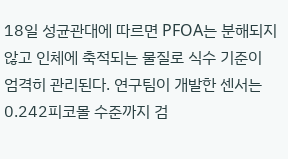18일 성균관대에 따르면 PFOA는 분해되지 않고 인체에 축적되는 물질로 식수 기준이 엄격히 관리된다. 연구팀이 개발한 센서는 0.242피코몰 수준까지 검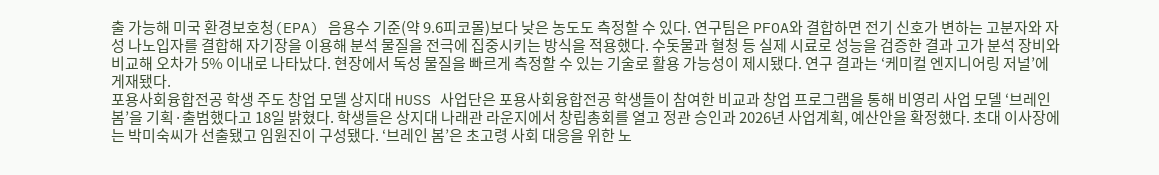출 가능해 미국 환경보호청(EPA) 음용수 기준(약 9.6피코몰)보다 낮은 농도도 측정할 수 있다. 연구팀은 PFOA와 결합하면 전기 신호가 변하는 고분자와 자성 나노입자를 결합해 자기장을 이용해 분석 물질을 전극에 집중시키는 방식을 적용했다. 수돗물과 혈청 등 실제 시료로 성능을 검증한 결과 고가 분석 장비와 비교해 오차가 5% 이내로 나타났다. 현장에서 독성 물질을 빠르게 측정할 수 있는 기술로 활용 가능성이 제시됐다. 연구 결과는 ‘케미컬 엔지니어링 저널’에 게재됐다.
포용사회융합전공 학생 주도 창업 모델 상지대 HUSS 사업단은 포용사회융합전공 학생들이 참여한 비교과 창업 프로그램을 통해 비영리 사업 모델 ‘브레인 봄’을 기획·출범했다고 18일 밝혔다. 학생들은 상지대 나래관 라운지에서 창립총회를 열고 정관 승인과 2026년 사업계획, 예산안을 확정했다. 초대 이사장에는 박미숙씨가 선출됐고 임원진이 구성됐다. ‘브레인 봄’은 초고령 사회 대응을 위한 노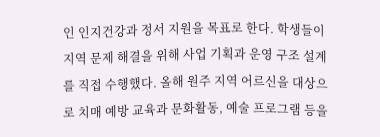인 인지건강과 정서 지원을 목표로 한다. 학생들이 지역 문제 해결을 위해 사업 기획과 운영 구조 설계를 직접 수행했다. 올해 원주 지역 어르신을 대상으로 치매 예방 교육과 문화활동, 예술 프로그램 등을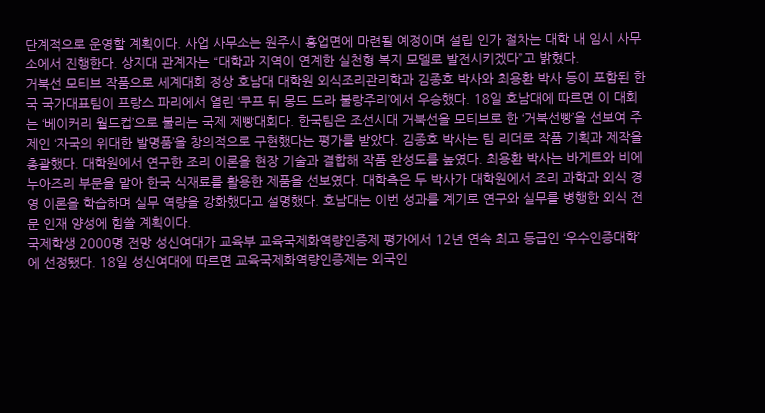단계적으로 운영할 계획이다. 사업 사무소는 원주시 흥업면에 마련될 예정이며 설립 인가 절차는 대학 내 임시 사무소에서 진행한다. 상지대 관계자는 “대학과 지역이 연계한 실천형 복지 모델로 발전시키겠다”고 밝혔다.
거북선 모티브 작품으로 세계대회 정상 호남대 대학원 외식조리관리학과 김종호 박사와 최용환 박사 등이 포함된 한국 국가대표팀이 프랑스 파리에서 열린 ‘쿠프 뒤 몽드 드라 불랑주리’에서 우승했다. 18일 호남대에 따르면 이 대회는 ‘베이커리 월드컵’으로 불리는 국제 제빵대회다. 한국팀은 조선시대 거북선을 모티브로 한 ‘거북선빵’을 선보여 주제인 ‘자국의 위대한 발명품’을 창의적으로 구현했다는 평가를 받았다. 김종호 박사는 팀 리더로 작품 기획과 제작을 총괄했다. 대학원에서 연구한 조리 이론을 현장 기술과 결합해 작품 완성도를 높였다. 최용환 박사는 바게트와 비에누아즈리 부문을 맡아 한국 식재료를 활용한 제품을 선보였다. 대학측은 두 박사가 대학원에서 조리 과학과 외식 경영 이론을 학습하며 실무 역량을 강화했다고 설명했다. 호남대는 이번 성과를 계기로 연구와 실무를 병행한 외식 전문 인재 양성에 힘쓸 계획이다.
국제학생 2000명 전망 성신여대가 교육부 교육국제화역량인증제 평가에서 12년 연속 최고 등급인 ‘우수인증대학’에 선정됐다. 18일 성신여대에 따르면 교육국제화역량인증제는 외국인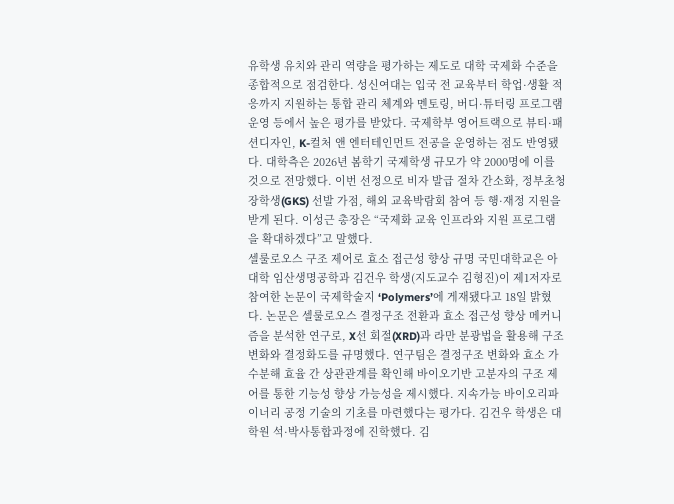유학생 유치와 관리 역량을 평가하는 제도로 대학 국제화 수준을 종합적으로 점검한다. 성신여대는 입국 전 교육부터 학업·생활 적응까지 지원하는 통합 관리 체계와 멘토링, 버디·튜터링 프로그램 운영 등에서 높은 평가를 받았다. 국제학부 영어트랙으로 뷰티·패션디자인, K-컬처 앤 엔터테인먼트 전공을 운영하는 점도 반영됐다. 대학측은 2026년 봄학기 국제학생 규모가 약 2000명에 이를 것으로 전망했다. 이번 선정으로 비자 발급 절차 간소화, 정부초청장학생(GKS) 선발 가점, 해외 교육박람회 참여 등 행·재정 지원을 받게 된다. 이성근 총장은 “국제화 교육 인프라와 지원 프로그램을 확대하겠다”고 말했다.
셀룰로오스 구조 제어로 효소 접근성 향상 규명 국민대학교은 아 대학 임산생명공학과 김건우 학생(지도교수 김형진)이 제1저자로 참여한 논문이 국제학술지 ‘Polymers’에 게재됐다고 18일 밝혔다. 논문은 셀룰로오스 결정구조 전환과 효소 접근성 향상 메커니즘을 분석한 연구로, X선 회절(XRD)과 라만 분광법을 활용해 구조 변화와 결정화도를 규명했다. 연구팀은 결정구조 변화와 효소 가수분해 효율 간 상관관계를 확인해 바이오기반 고분자의 구조 제어를 통한 기능성 향상 가능성을 제시했다. 지속가능 바이오리파이너리 공정 기술의 기초를 마련했다는 평가다. 김건우 학생은 대학원 석·박사통합과정에 진학했다. 김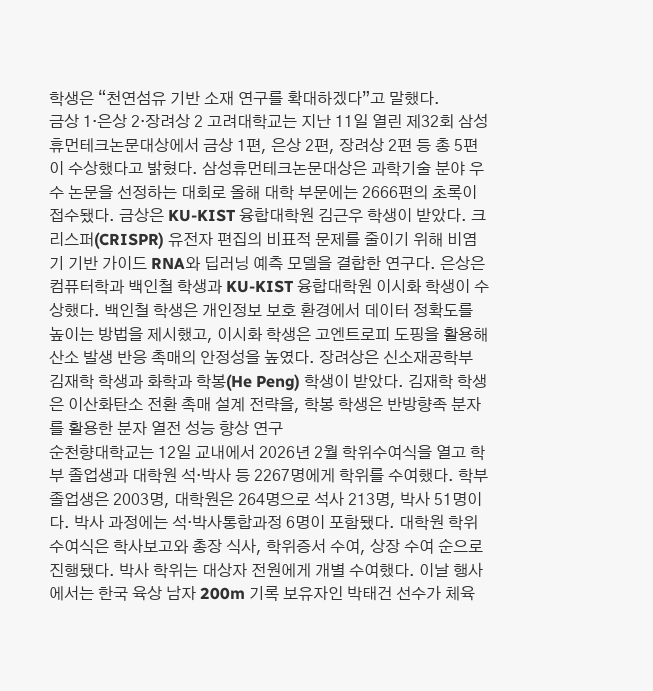학생은 “천연섬유 기반 소재 연구를 확대하겠다”고 말했다.
금상 1·은상 2·장려상 2 고려대학교는 지난 11일 열린 제32회 삼성휴먼테크논문대상에서 금상 1편, 은상 2편, 장려상 2편 등 총 5편이 수상했다고 밝혔다. 삼성휴먼테크논문대상은 과학기술 분야 우수 논문을 선정하는 대회로 올해 대학 부문에는 2666편의 초록이 접수됐다. 금상은 KU-KIST 융합대학원 김근우 학생이 받았다. 크리스퍼(CRISPR) 유전자 편집의 비표적 문제를 줄이기 위해 비염기 기반 가이드 RNA와 딥러닝 예측 모델을 결합한 연구다. 은상은 컴퓨터학과 백인철 학생과 KU-KIST 융합대학원 이시화 학생이 수상했다. 백인철 학생은 개인정보 보호 환경에서 데이터 정확도를 높이는 방법을 제시했고, 이시화 학생은 고엔트로피 도핑을 활용해 산소 발생 반응 촉매의 안정성을 높였다. 장려상은 신소재공학부 김재학 학생과 화학과 학봉(He Peng) 학생이 받았다. 김재학 학생은 이산화탄소 전환 촉매 설계 전략을, 학봉 학생은 반방향족 분자를 활용한 분자 열전 성능 향상 연구
순천향대학교는 12일 교내에서 2026년 2월 학위수여식을 열고 학부 졸업생과 대학원 석·박사 등 2267명에게 학위를 수여했다. 학부 졸업생은 2003명, 대학원은 264명으로 석사 213명, 박사 51명이다. 박사 과정에는 석·박사통합과정 6명이 포함됐다. 대학원 학위수여식은 학사보고와 총장 식사, 학위증서 수여, 상장 수여 순으로 진행됐다. 박사 학위는 대상자 전원에게 개별 수여했다. 이날 행사에서는 한국 육상 남자 200m 기록 보유자인 박태건 선수가 체육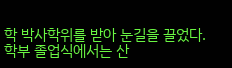학 박사학위를 받아 눈길을 끌었다. 학부 졸업식에서는 산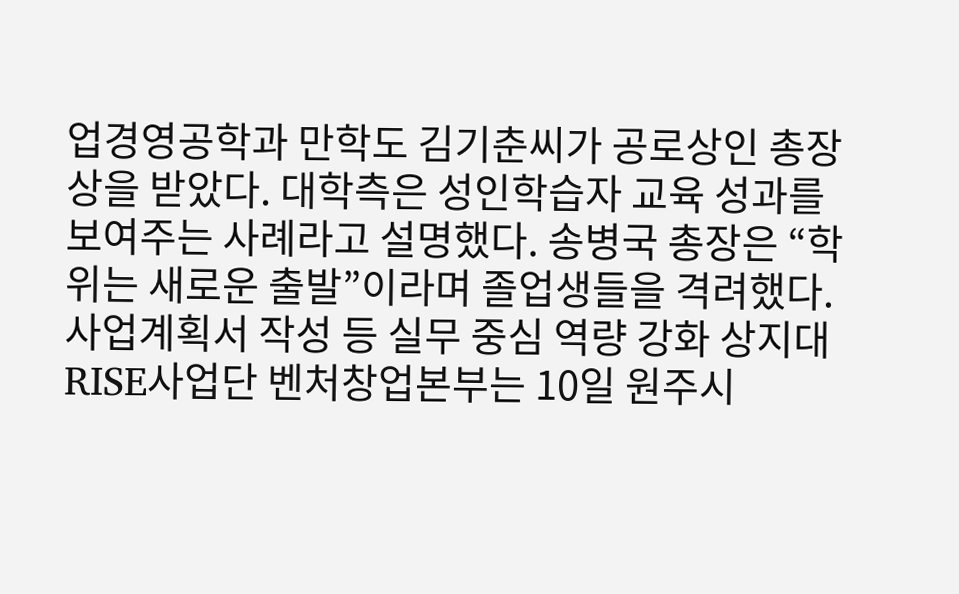업경영공학과 만학도 김기춘씨가 공로상인 총장상을 받았다. 대학측은 성인학습자 교육 성과를 보여주는 사례라고 설명했다. 송병국 총장은 “학위는 새로운 출발”이라며 졸업생들을 격려했다.
사업계획서 작성 등 실무 중심 역량 강화 상지대 RISE사업단 벤처창업본부는 10일 원주시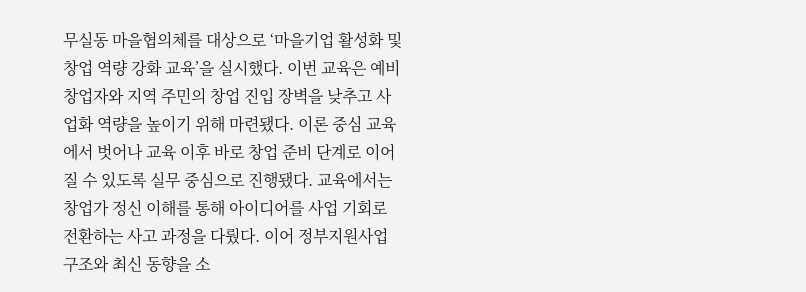무실동 마을협의체를 대상으로 ‘마을기업 활성화 및 창업 역량 강화 교육’을 실시했다. 이번 교육은 예비 창업자와 지역 주민의 창업 진입 장벽을 낮추고 사업화 역량을 높이기 위해 마련됐다. 이론 중심 교육에서 벗어나 교육 이후 바로 창업 준비 단계로 이어질 수 있도록 실무 중심으로 진행됐다. 교육에서는 창업가 정신 이해를 통해 아이디어를 사업 기회로 전환하는 사고 과정을 다뤘다. 이어 정부지원사업 구조와 최신 동향을 소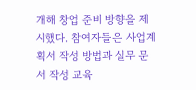개해 창업 준비 방향을 제시했다. 참여자들은 사업계획서 작성 방법과 실무 문서 작성 교육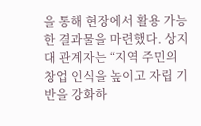을 통해 현장에서 활용 가능한 결과물을 마련했다. 상지대 관계자는 “지역 주민의 창업 인식을 높이고 자립 기반을 강화하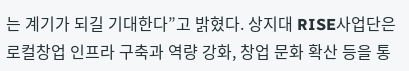는 계기가 되길 기대한다”고 밝혔다. 상지대 RISE사업단은 로컬창업 인프라 구축과 역량 강화, 창업 문화 확산 등을 통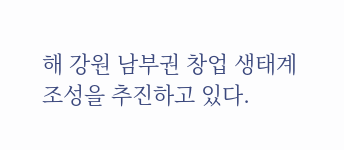해 강원 남부권 창업 생태계 조성을 추진하고 있다.